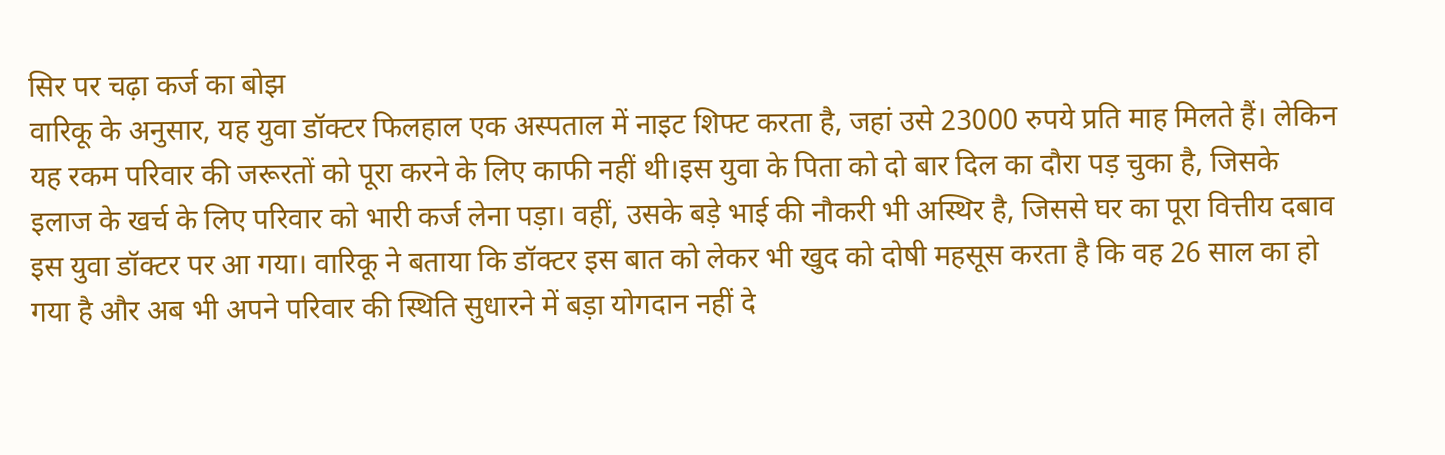सिर पर चढ़ा कर्ज का बोझ
वारिकू के अनुसार, यह युवा डॉक्टर फिलहाल एक अस्पताल में नाइट शिफ्ट करता है, जहां उसे 23000 रुपये प्रति माह मिलते हैं। लेकिन यह रकम परिवार की जरूरतों को पूरा करने के लिए काफी नहीं थी।इस युवा के पिता को दो बार दिल का दौरा पड़ चुका है, जिसके इलाज के खर्च के लिए परिवार को भारी कर्ज लेना पड़ा। वहीं, उसके बड़े भाई की नौकरी भी अस्थिर है, जिससे घर का पूरा वित्तीय दबाव इस युवा डॉक्टर पर आ गया। वारिकू ने बताया कि डॉक्टर इस बात को लेकर भी खुद को दोषी महसूस करता है कि वह 26 साल का हो गया है और अब भी अपने परिवार की स्थिति सुधारने में बड़ा योगदान नहीं दे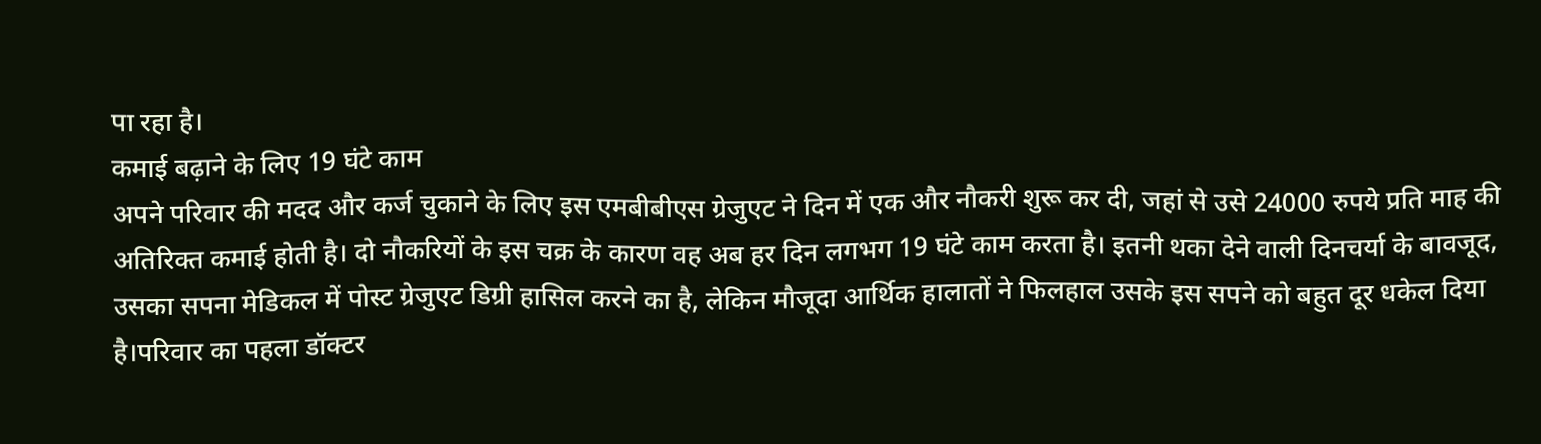पा रहा है।
कमाई बढ़ाने के लिए 19 घंटे काम
अपने परिवार की मदद और कर्ज चुकाने के लिए इस एमबीबीएस ग्रेजुएट ने दिन में एक और नौकरी शुरू कर दी, जहां से उसे 24000 रुपये प्रति माह की अतिरिक्त कमाई होती है। दो नौकरियों के इस चक्र के कारण वह अब हर दिन लगभग 19 घंटे काम करता है। इतनी थका देने वाली दिनचर्या के बावजूद, उसका सपना मेडिकल में पोस्ट ग्रेजुएट डिग्री हासिल करने का है, लेकिन मौजूदा आर्थिक हालातों ने फिलहाल उसके इस सपने को बहुत दूर धकेल दिया है।परिवार का पहला डॉक्टर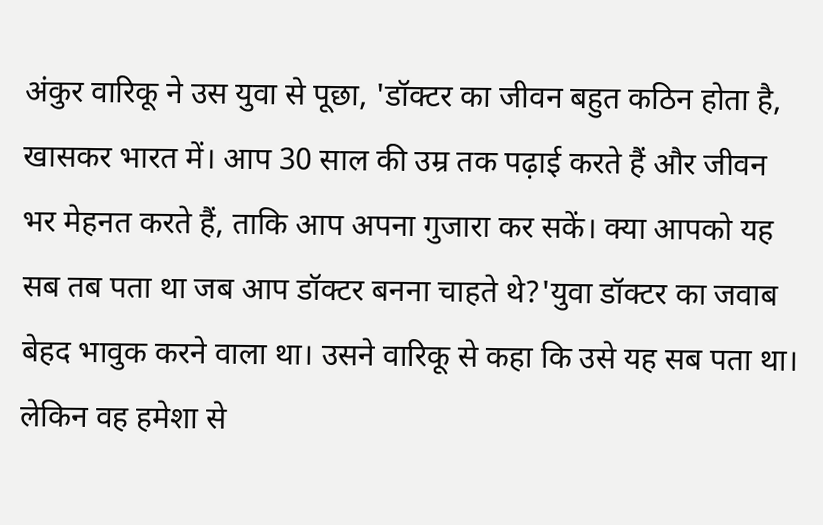अंकुर वारिकू ने उस युवा से पूछा, 'डॉक्टर का जीवन बहुत कठिन होता है, खासकर भारत में। आप 30 साल की उम्र तक पढ़ाई करते हैं और जीवन भर मेहनत करते हैं, ताकि आप अपना गुजारा कर सकें। क्या आपको यह सब तब पता था जब आप डॉक्टर बनना चाहते थे?'युवा डॉक्टर का जवाब बेहद भावुक करने वाला था। उसने वारिकू से कहा कि उसे यह सब पता था। लेकिन वह हमेशा से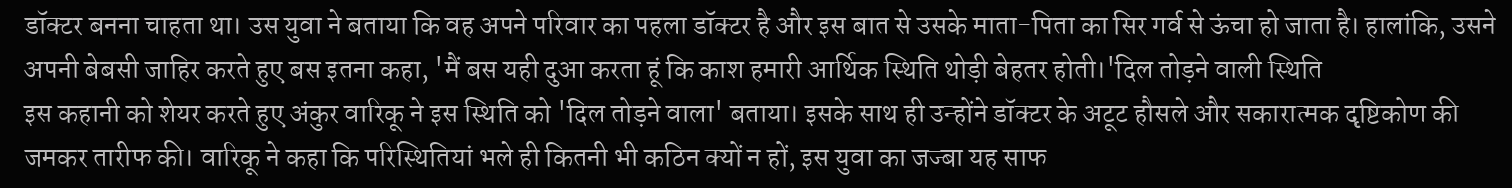डॉक्टर बनना चाहता था। उस युवा ने बताया कि वह अपने परिवार का पहला डॉक्टर है और इस बात से उसके माता-पिता का सिर गर्व से ऊंचा हो जाता है। हालांकि, उसने अपनी बेबसी जाहिर करते हुए बस इतना कहा, 'मैं बस यही दुआ करता हूं कि काश हमारी आर्थिक स्थिति थोड़ी बेहतर होती।'दिल तोड़ने वाली स्थिति
इस कहानी को शेयर करते हुए अंकुर वारिकू ने इस स्थिति को 'दिल तोड़ने वाला' बताया। इसके साथ ही उन्होंने डॉक्टर के अटूट हौसले और सकारात्मक दृष्टिकोण की जमकर तारीफ की। वारिकू ने कहा कि परिस्थितियां भले ही कितनी भी कठिन क्यों न हों, इस युवा का जज्बा यह साफ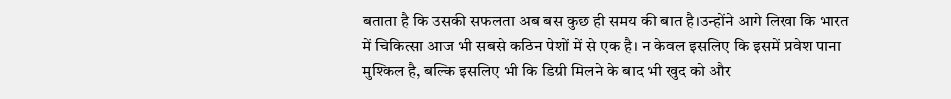बताता है कि उसकी सफलता अब बस कुछ ही समय की बात है।उन्होंने आगे लिखा कि भारत में चिकित्सा आज भी सबसे कठिन पेशों में से एक है। न केवल इसलिए कि इसमें प्रवेश पाना मुश्किल है, बल्कि इसलिए भी कि डिग्री मिलने के बाद भी खुद को और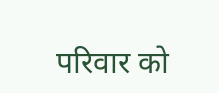परिवार को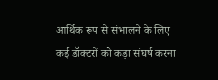आर्थिक रूप से संभालने के लिए कई डॉक्टरों को कड़ा संघर्ष करना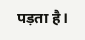पड़ता है।